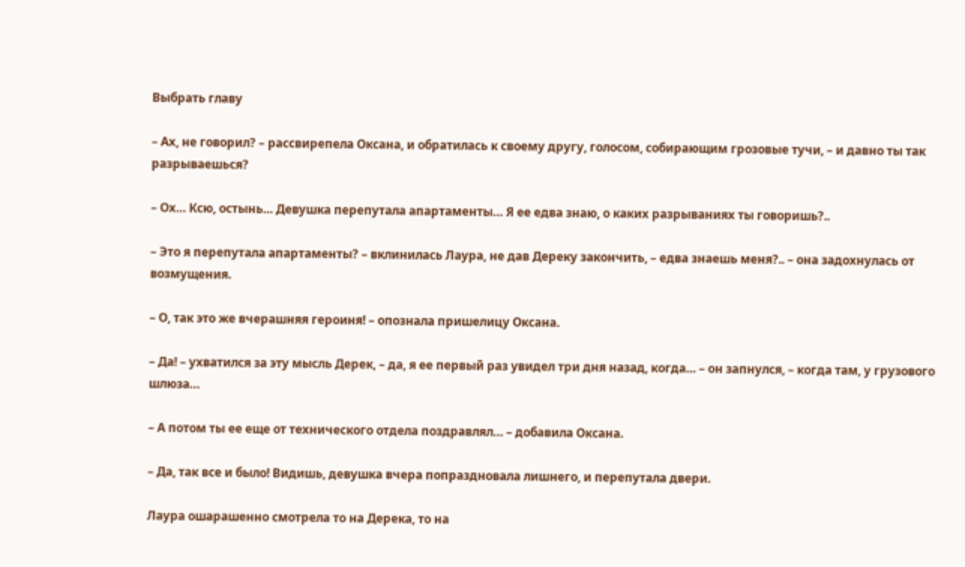Выбрать главу

– Ах, не говорил? – рассвирепела Оксана, и обратилась к своему другу, голосом, собирающим грозовые тучи, – и давно ты так разрываешься?

– Ох… Ксю, остынь… Девушка перепутала апартаменты… Я ее едва знаю, о каких разрываниях ты говоришь?..

– Это я перепутала апартаменты? – вклинилась Лаура, не дав Дереку закончить, – едва знаешь меня?.. – она задохнулась от возмущения.

– О, так это же вчерашняя героиня! – опознала пришелицу Оксана.

– Да! – ухватился за эту мысль Дерек, – да, я ее первый раз увидел три дня назад, когда… – он запнулся, – когда там, у грузового шлюза…

– А потом ты ее еще от технического отдела поздравлял… – добавила Оксана.

– Да, так все и было! Видишь, девушка вчера попраздновала лишнего, и перепутала двери.

Лаура ошарашенно смотрела то на Дерека, то на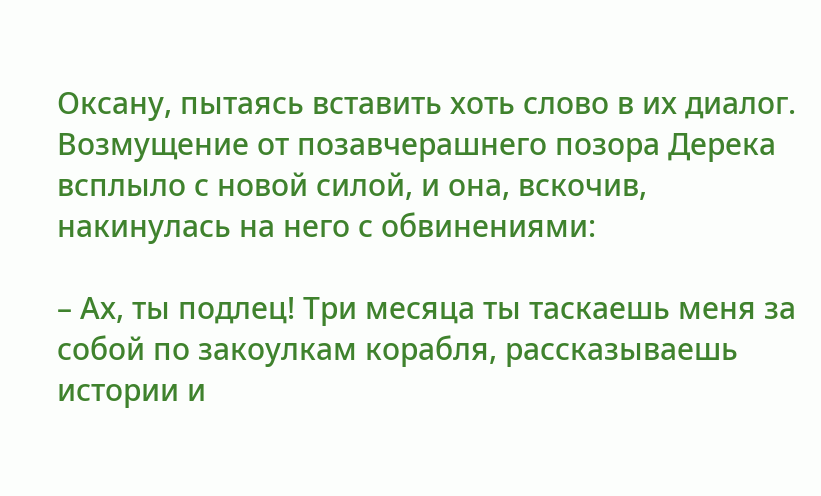Оксану, пытаясь вставить хоть слово в их диалог. Возмущение от позавчерашнего позора Дерека всплыло с новой силой, и она, вскочив, накинулась на него с обвинениями:

– Ах, ты подлец! Три месяца ты таскаешь меня за собой по закоулкам корабля, рассказываешь истории и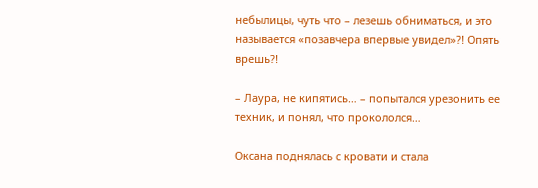небылицы, чуть что – лезешь обниматься, и это называется «позавчера впервые увидел»?! Опять врешь?!

– Лаура, не кипятись… – попытался урезонить ее техник, и понял, что прокололся…

Оксана поднялась с кровати и стала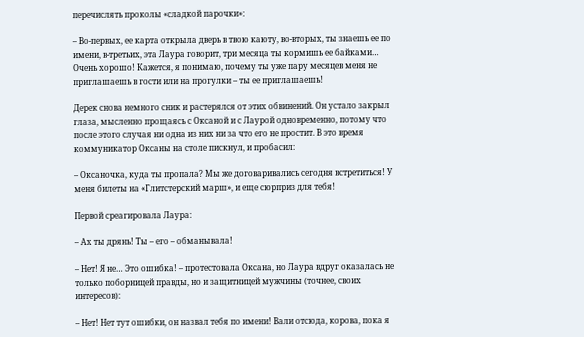перечислять проколы «сладкой парочки»:

– Во-первых, ее карта открыла дверь в твою каюту, во-вторых, ты знаешь ее по имени, в-третьих, эта Лаура говорит, три месяца ты кормишь ее байками… Очень хорошо! Кажется, я понимаю, почему ты уже пару месяцев меня не приглашаешь в гости или на прогулки – ты ее приглашаешь!

Дерек снова немного сник и растерялся от этих обвинений. Он устало закрыл глаза, мысленно прощаясь с Оксаной и с Лаурой одновременно, потому что после этого случая ни одна из них ни за что его не простит. В это время коммуникатор Оксаны на столе пискнул, и пробасил:

– Оксаночка, куда ты пропала? Мы же договаривались сегодня встретиться! У меня билеты на «Глитстерский марш», и еще сюрприз для тебя!

Первой среагировала Лаура:

– Ах ты дрянь! Ты – его – обманывала!

– Нет! Я не… Это ошибка! – протестовала Оксана, но Лаура вдруг оказалась не только поборницей правды, но и защитницей мужчины (точнее, своих интересов):

– Нет! Нет тут ошибки, он назвал тебя по имени! Вали отсюда, корова, пока я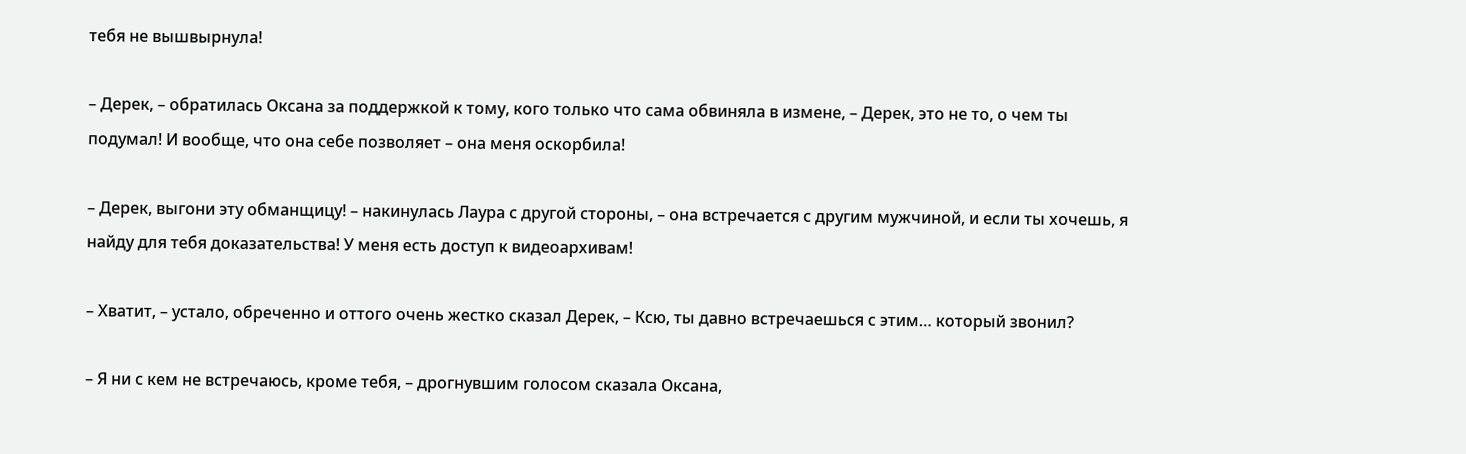тебя не вышвырнула!

– Дерек, – обратилась Оксана за поддержкой к тому, кого только что сама обвиняла в измене, – Дерек, это не то, о чем ты подумал! И вообще, что она себе позволяет – она меня оскорбила!

– Дерек, выгони эту обманщицу! – накинулась Лаура с другой стороны, – она встречается с другим мужчиной, и если ты хочешь, я найду для тебя доказательства! У меня есть доступ к видеоархивам!

– Хватит, – устало, обреченно и оттого очень жестко сказал Дерек, – Ксю, ты давно встречаешься с этим… который звонил?

– Я ни с кем не встречаюсь, кроме тебя, – дрогнувшим голосом сказала Оксана,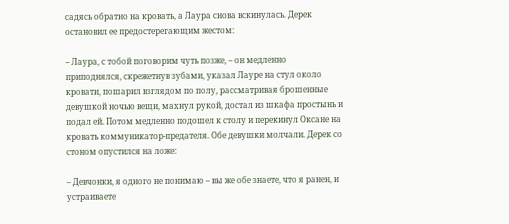садясь обратно на кровать, а Лаура снова вскинулась. Дерек остановил ее предостерегающим жестом:

– Лаура, с тобой поговорим чуть позже, – он медленно приподнялся, скрежетнув зубами, указал Лауре на стул около кровати, пошарил взглядом по полу, рассматривая брошенные девушкой ночью вещи, махнул рукой, достал из шкафа простынь и подал ей. Потом медленно подошел к столу и перекинул Оксане на кровать коммуникатор-предателя. Обе девушки молчали. Дерек со стоном опустился на ложе:

– Девчонки, я одного не понимаю – вы же обе знаете, что я ранен, и устраиваете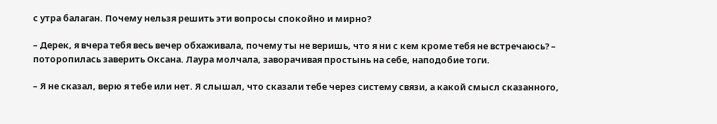с утра балаган. Почему нельзя решить эти вопросы спокойно и мирно?

– Дерек, я вчера тебя весь вечер обхаживала, почему ты не веришь, что я ни с кем кроме тебя не встречаюсь? – поторопилась заверить Оксана. Лаура молчала, заворачивая простынь на себе, наподобие тоги.

– Я не сказал, верю я тебе или нет. Я слышал, что сказали тебе через систему связи, а какой смысл сказанного,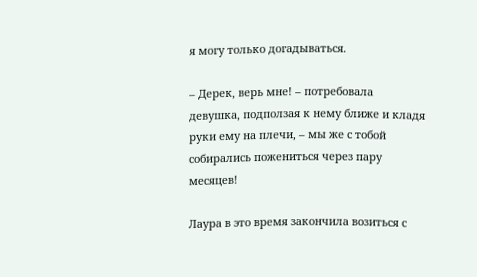я могу только догадываться.

– Дерек, верь мне! – потребовала девушка, подползая к нему ближе и кладя руки ему на плечи, – мы же с тобой собирались пожениться через пару месяцев!

Лаура в это время закончила возиться с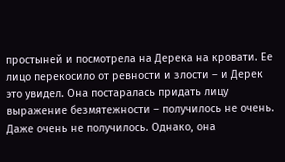простыней и посмотрела на Дерека на кровати. Ее лицо перекосило от ревности и злости – и Дерек это увидел. Она постаралась придать лицу выражение безмятежности – получилось не очень. Даже очень не получилось. Однако, она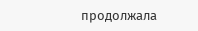продолжала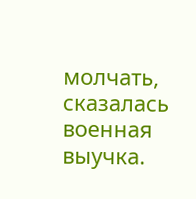молчать, сказалась военная выучка.